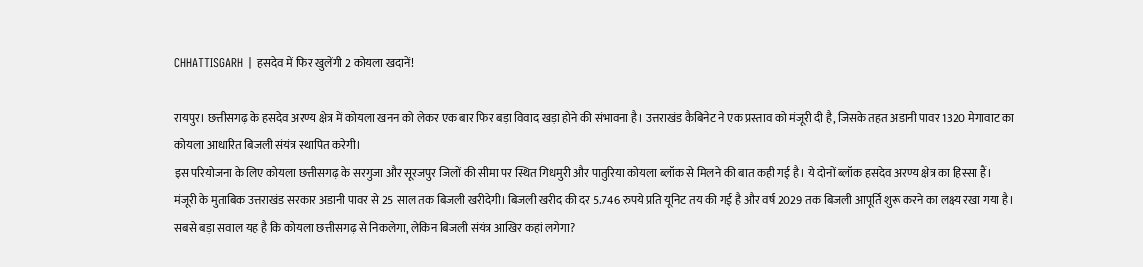CHHATTISGARH | हसदेव में फिर खुलेंगी 2 कोयला खदानें!

रायपुर। छत्तीसगढ़ के हसदेव अरण्य क्षेत्र में कोयला खनन को लेकर एक बार फिर बड़ा विवाद खड़ा होने की संभावना है। उत्तराखंड कैबिनेट ने एक प्रस्ताव को मंजूरी दी है, जिसके तहत अडानी पावर 1320 मेगावाट का कोयला आधारित बिजली संयंत्र स्थापित करेगी।
इस परियोजना के लिए कोयला छत्तीसगढ़ के सरगुजा और सूरजपुर जिलों की सीमा पर स्थित गिधमुरी और पातुरिया कोयला ब्लॉक से मिलने की बात कही गई है। ये दोनों ब्लॉक हसदेव अरण्य क्षेत्र का हिस्सा हैं।
मंजूरी के मुताबिक उत्तराखंड सरकार अडानी पावर से 25 साल तक बिजली खरीदेगी। बिजली खरीद की दर 5.746 रुपये प्रति यूनिट तय की गई है और वर्ष 2029 तक बिजली आपूर्ति शुरू करने का लक्ष्य रखा गया है।
सबसे बड़ा सवाल यह है कि कोयला छत्तीसगढ़ से निकलेगा, लेकिन बिजली संयंत्र आखिर कहां लगेगा?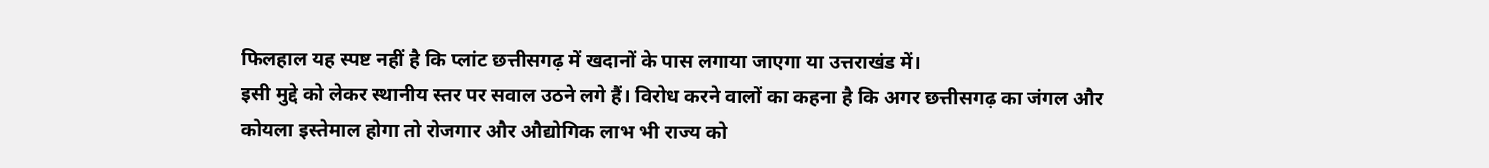फिलहाल यह स्पष्ट नहीं है कि प्लांट छत्तीसगढ़ में खदानों के पास लगाया जाएगा या उत्तराखंड में।
इसी मुद्दे को लेकर स्थानीय स्तर पर सवाल उठने लगे हैं। विरोध करने वालों का कहना है कि अगर छत्तीसगढ़ का जंगल और कोयला इस्तेमाल होगा तो रोजगार और औद्योगिक लाभ भी राज्य को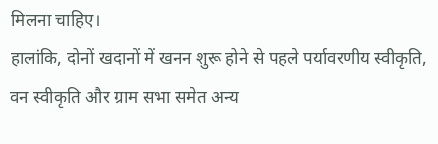मिलना चाहिए।
हालांकि, दोनों खदानों में खनन शुरू होने से पहले पर्यावरणीय स्वीकृति, वन स्वीकृति और ग्राम सभा समेत अन्य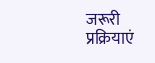जरूरी प्रक्रियाएं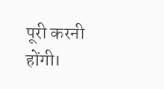पूरी करनी होंगी।